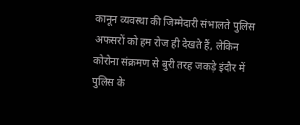कानून व्यवस्था की जिम्मेदारी संभालते पुलिस अफसरों को हम रोज ही देखते हैं, लेकिन कोरोना संक्रमण से बुरी तरह जकड़े इंदौर में पुलिस के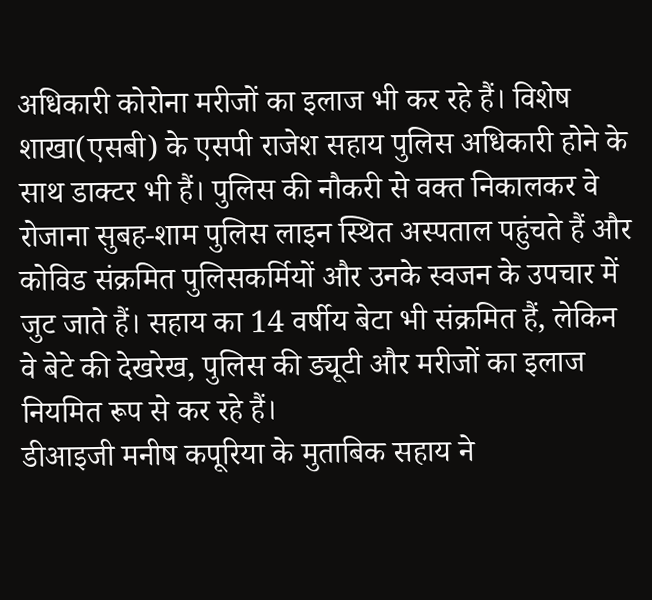अधिकारी कोरोना मरीजों का इलाज भी कर रहे हैं। विशेष शाखा(एसबी) के एसपी राजेश सहाय पुलिस अधिकारी होने के साथ डाक्टर भी हैं। पुलिस की नौकरी से वक्त निकालकर वे रोजाना सुबह-शाम पुलिस लाइन स्थित अस्पताल पहुंचते हैं और कोविड संक्रमित पुलिसकर्मियों और उनके स्वजन के उपचार में जुट जाते हैं। सहाय का 14 वर्षीय बेटा भी संक्रमित हैं, लेकिन वे बेटे की देखरेख, पुलिस की ड्यूटी और मरीजों का इलाज नियमित रूप से कर रहे हैं।
डीआइजी मनीष कपूरिया के मुताबिक सहाय ने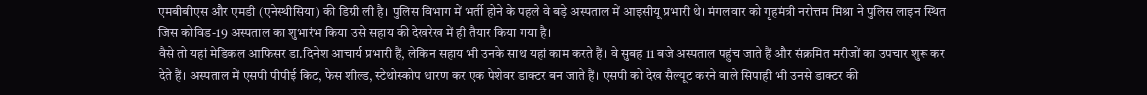एमबीबीएस और एमडी (एनेस्थीसिया) की डिग्री ली है। पुलिस विभाग में भर्ती होने के पहले वे बड़े अस्पताल में आइसीयू प्रभारी थे। मंगलवार को गृहमंत्री नरोत्तम मिश्रा ने पुलिस लाइन स्थित जिस कोविड-19 अस्पताल का शुभारंभ किया उसे सहाय की देखरेख में ही तैयार किया गया है।
वैसे तो यहां मेडिकल आफिसर डा.दिनेश आचार्य प्रभारी हैं, लेकिन सहाय भी उनके साथ यहां काम करते हैं। वे सुबह 11 बजे अस्पताल पहुंच जाते हैं और संक्रमित मरीजों का उपचार शुरू कर देते हैं। अस्पताल में एसपी पीपीई किट, फेस शील्ड, स्टेथोस्कोप धारण कर एक पेशेवर डाक्टर बन जाते हैं। एसपी को देख सैल्यूट करने वाले सिपाही भी उनसे डाक्टर की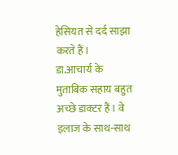हेसियत से दर्द साझा करते हैं।
डा.आचार्य के मुताबिक सहाय बहुत अच्छे डाक्टर हैं। वे इलाज के साथ-साथ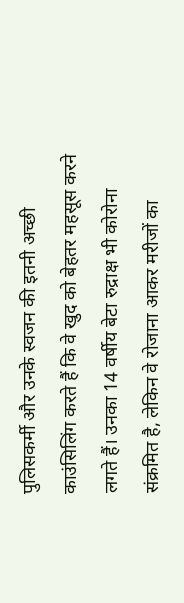पुलिसकर्मी और उनके स्वजन की इतनी अच्छी काउंसिलिंग करते हैं कि वे खुद को बेहतर महसूस करने लगते हैं। उनका 14 वर्षीय बेटा रुद्राक्ष भी कोरोना संक्रमित है, लेकिन वे रोजाना आकर मरीजों का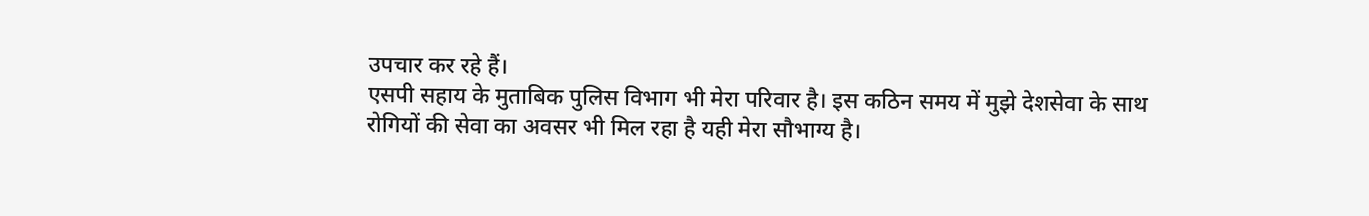उपचार कर रहे हैं।
एसपी सहाय के मुताबिक पुलिस विभाग भी मेरा परिवार है। इस कठिन समय में मुझे देशसेवा के साथ रोगियों की सेवा का अवसर भी मिल रहा है यही मेरा सौभाग्य है।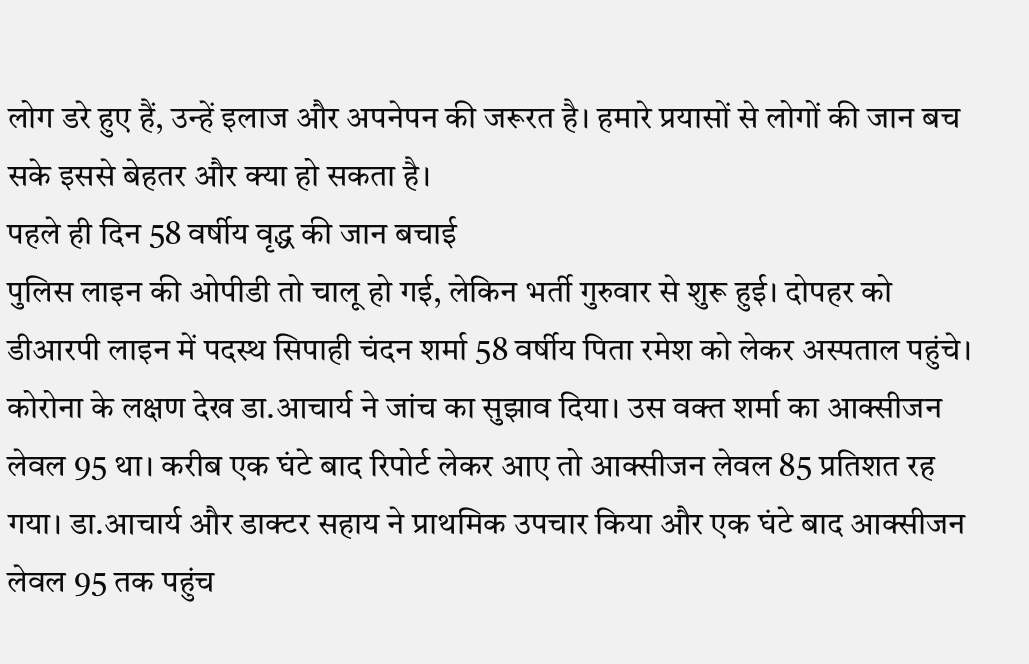लोग डरे हुए हैं, उन्हें इलाज और अपनेपन की जरूरत है। हमारे प्रयासों से लोगों की जान बच सके इससे बेहतर और क्या हो सकता है।
पहले ही दिन 58 वर्षीय वृद्ध की जान बचाई
पुलिस लाइन की ओपीडी तो चालू हो गई, लेकिन भर्ती गुरुवार से शुरू हुई। दोपहर को डीआरपी लाइन में पदस्थ सिपाही चंदन शर्मा 58 वर्षीय पिता रमेश को लेकर अस्पताल पहुंचे। कोरोना के लक्षण देख डा.आचार्य ने जांच का सुझाव दिया। उस वक्त शर्मा का आक्सीजन लेवल 95 था। करीब एक घंटे बाद रिपोर्ट लेकर आए तो आक्सीजन लेवल 85 प्रतिशत रह गया। डा.आचार्य और डाक्टर सहाय ने प्राथमिक उपचार किया और एक घंटे बाद आक्सीजन लेवल 95 तक पहुंच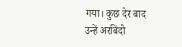गया। कुछ देर बाद उन्हें अरबिंदो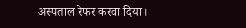अस्पताल रेफर करवा दिया।